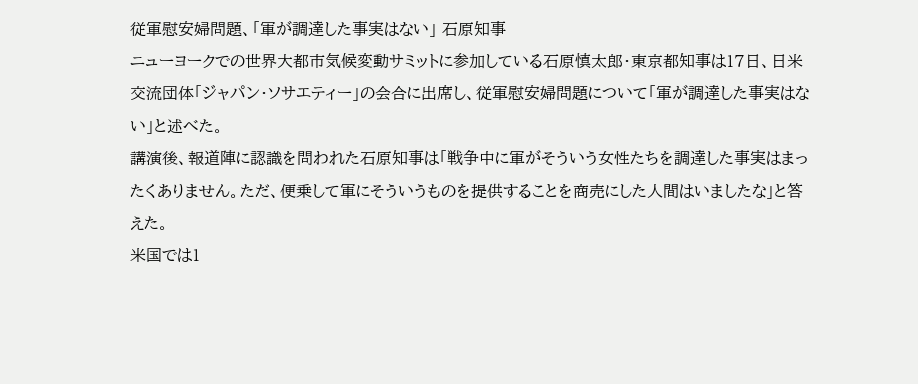従軍慰安婦問題、「軍が調達した事実はない」 石原知事
ニューヨークでの世界大都市気候変動サミットに参加している石原慎太郎・東京都知事は17日、日米交流団体「ジャパン・ソサエティー」の会合に出席し、従軍慰安婦問題について「軍が調達した事実はない」と述べた。
講演後、報道陣に認識を問われた石原知事は「戦争中に軍がそういう女性たちを調達した事実はまったくありません。ただ、便乗して軍にそういうものを提供することを商売にした人間はいましたな」と答えた。
米国では1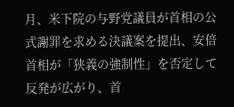月、米下院の与野党議員が首相の公式謝罪を求める決議案を提出、安倍首相が「狭義の強制性」を否定して反発が広がり、首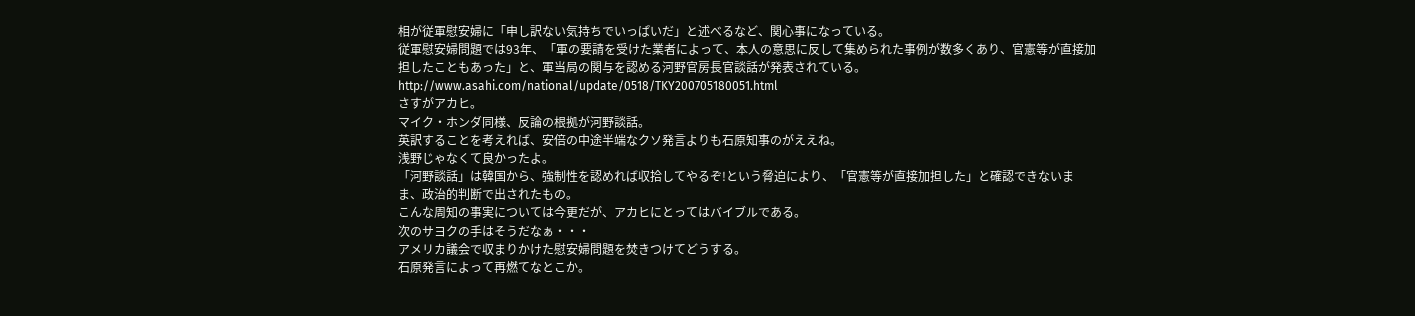相が従軍慰安婦に「申し訳ない気持ちでいっぱいだ」と述べるなど、関心事になっている。
従軍慰安婦問題では93年、「軍の要請を受けた業者によって、本人の意思に反して集められた事例が数多くあり、官憲等が直接加担したこともあった」と、軍当局の関与を認める河野官房長官談話が発表されている。
http://www.asahi.com/national/update/0518/TKY200705180051.html
さすがアカヒ。
マイク・ホンダ同様、反論の根拠が河野談話。
英訳することを考えれば、安倍の中途半端なクソ発言よりも石原知事のがええね。
浅野じゃなくて良かったよ。
「河野談話」は韓国から、強制性を認めれば収拾してやるぞ!という脅迫により、「官憲等が直接加担した」と確認できないまま、政治的判断で出されたもの。
こんな周知の事実については今更だが、アカヒにとってはバイブルである。
次のサヨクの手はそうだなぁ・・・
アメリカ議会で収まりかけた慰安婦問題を焚きつけてどうする。
石原発言によって再燃てなとこか。